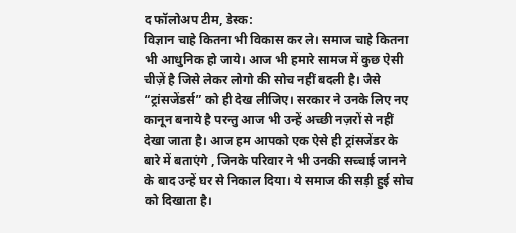द फॉलोअप टीम, डेस्क:
विज्ञान चाहे कितना भी विकास कर ले। समाज चाहे कितना भी आधुनिक हो जाये। आज भी हमारे सामज में कुछ ऐसी चीज़ें है जिसे लेकर लोगो की सोच नहीं बदली है। जैसे “ट्रांसजेंडर्स” को ही देख लीजिए। सरकार ने उनके लिए नए कानून बनाये है परन्तु आज भी उन्हें अच्छी नज़रों से नहीं देखा जाता है। आज हम आपको एक ऐसे ही ट्रांसजेंडर के बारे में बताएंगे , जिनके परिवार ने भी उनकी सच्चाई जानने के बाद उन्हें घर से निकाल दिया। ये समाज की सड़ी हुई सोच को दिखाता है।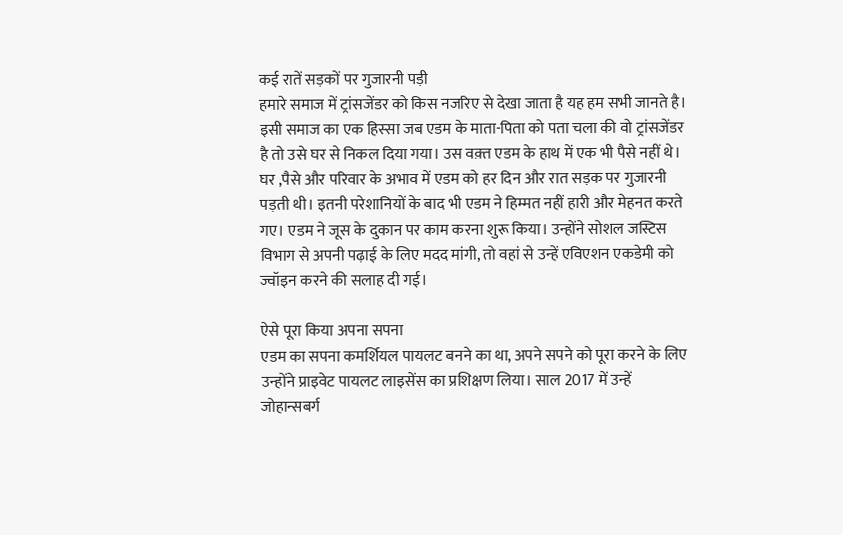कई रातें सड़कों पर गुजारनी पड़ी
हमारे समाज में ट्रांसजेंडर को किस नजरिए से देखा जाता है यह हम सभी जानते है। इसी समाज का एक हिस्सा जब एडम के माता-पिता को पता चला की वो ट्रांसजेंडर है तो उसे घर से निकल दिया गया। उस वक़्त एडम के हाथ में एक भी पैसे नहीं थे। घर ,पैसे और परिवार के अभाव में एडम को हर दिन और रात सड़क पर गुजारनी पड़ती थी। इतनी परेशानियों के बाद भी एडम ने हिम्मत नहीं हारी और मेहनत करते गए। एडम ने जूस के दुकान पर काम करना शुरू किया। उन्होंने सोशल जस्टिस विभाग से अपनी पढ़ाई के लिए मदद मांगी, तो वहां से उन्हें एविएशन एकडेमी को ज्वॉइन करने की सलाह दी गई।

ऐसे पूरा किया अपना सपना
एडम का सपना कमर्शियल पायलट बनने का था, अपने सपने को पूरा करने के लिए उन्होंने प्राइवेट पायलट लाइसेंस का प्रशिक्षण लिया। साल 2017 में उन्हें जोहान्सबर्ग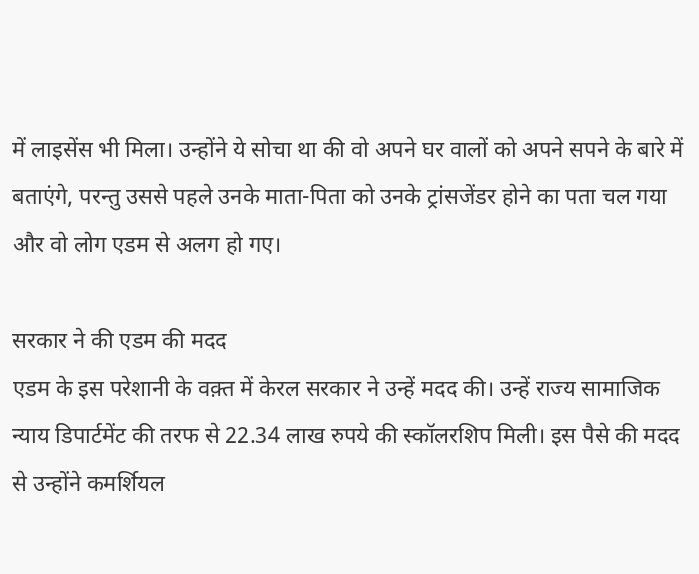में लाइसेंस भी मिला। उन्होंने ये सोचा था की वो अपने घर वालों को अपने सपने के बारे में बताएंगे, परन्तु उससे पहले उनके माता-पिता को उनके ट्रांसजेंडर होने का पता चल गया और वो लोग एडम से अलग हो गए।

सरकार ने की एडम की मदद
एडम के इस परेशानी के वक़्त में केरल सरकार ने उन्हें मदद की। उन्हें राज्य सामाजिक न्याय डिपार्टमेंट की तरफ से 22.34 लाख रुपये की स्कॉलरशिप मिली। इस पैसे की मदद से उन्होंने कमर्शियल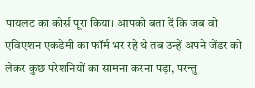पायलट का कोर्स पूरा किया। आपको बता दें कि जब वो एविएशन एकडेमी का फॉर्म भर रहे थे तब उन्हें अपने जेंडर को लेकर कुछ परेशनियों का सामना करना पड़ा, परन्तु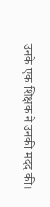उनके एक शिक्षक ने उनकी मदद की।